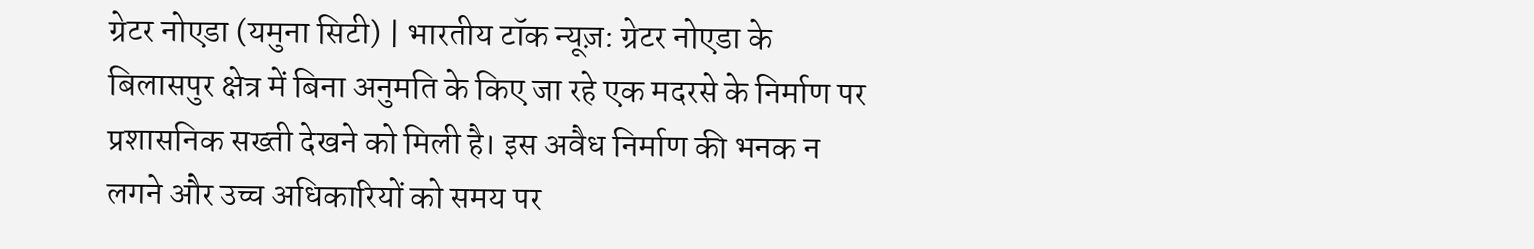ग्रेटर नोएडा (यमुना सिटी) | भारतीय टॉक न्यूज़: ग्रेटर नोएडा के बिलासपुर क्षेत्र में बिना अनुमति के किए जा रहे एक मदरसे के निर्माण पर प्रशासनिक सख्ती देखने को मिली है। इस अवैध निर्माण की भनक न लगने और उच्च अधिकारियों को समय पर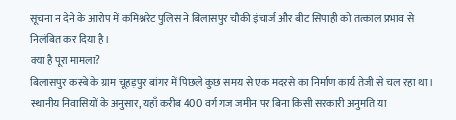सूचना न देने के आरोप में कमिश्नरेट पुलिस ने बिलासपुर चौकी इंचार्ज और बीट सिपाही को तत्काल प्रभाव से निलंबित कर दिया है।
क्या है पूरा मामला?
बिलासपुर कस्बे के ग्राम चूहड़पुर बांगर में पिछले कुछ समय से एक मदरसे का निर्माण कार्य तेजी से चल रहा था। स्थानीय निवासियों के अनुसार, यहाँ करीब 400 वर्ग गज जमीन पर बिना किसी सरकारी अनुमति या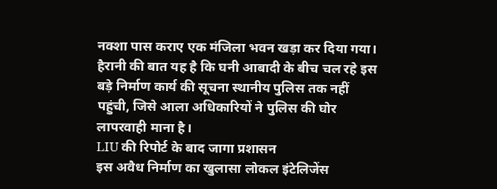नक्शा पास कराए एक मंजिला भवन खड़ा कर दिया गया। हैरानी की बात यह है कि घनी आबादी के बीच चल रहे इस बड़े निर्माण कार्य की सूचना स्थानीय पुलिस तक नहीं पहुंची, जिसे आला अधिकारियों ने पुलिस की घोर लापरवाही माना है।
LIU की रिपोर्ट के बाद जागा प्रशासन
इस अवैध निर्माण का खुलासा लोकल इंटेलिजेंस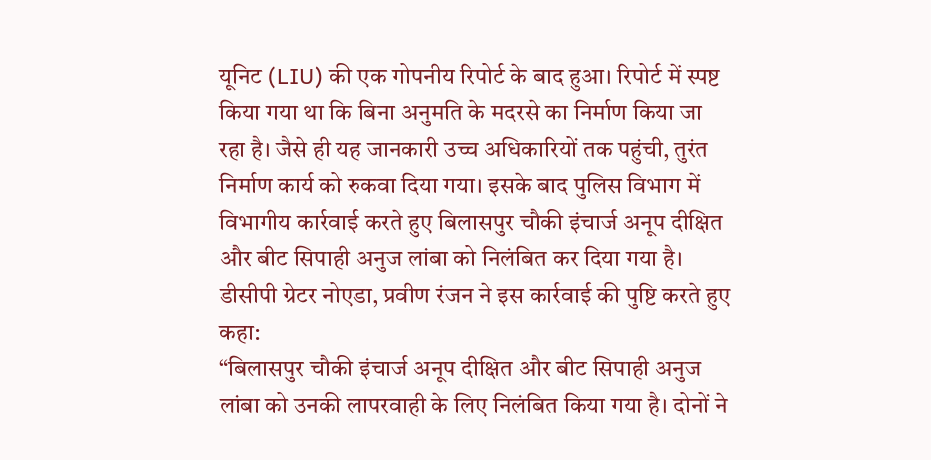यूनिट (LIU) की एक गोपनीय रिपोर्ट के बाद हुआ। रिपोर्ट में स्पष्ट किया गया था कि बिना अनुमति के मदरसे का निर्माण किया जा रहा है। जैसे ही यह जानकारी उच्च अधिकारियों तक पहुंची, तुरंत निर्माण कार्य को रुकवा दिया गया। इसके बाद पुलिस विभाग में विभागीय कार्रवाई करते हुए बिलासपुर चौकी इंचार्ज अनूप दीक्षित और बीट सिपाही अनुज लांबा को निलंबित कर दिया गया है।
डीसीपी ग्रेटर नोएडा, प्रवीण रंजन ने इस कार्रवाई की पुष्टि करते हुए कहा:
“बिलासपुर चौकी इंचार्ज अनूप दीक्षित और बीट सिपाही अनुज लांबा को उनकी लापरवाही के लिए निलंबित किया गया है। दोनों ने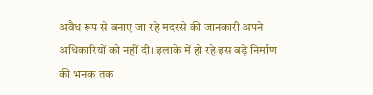अवैध रूप से बनाए जा रहे मदरसे की जानकारी अपने अधिकारियों को नहीं दी। इलाके में हो रहे इस बड़े निर्माण की भनक तक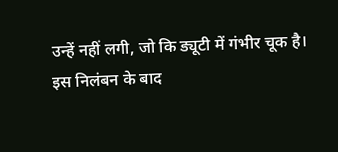उन्हें नहीं लगी, जो कि ड्यूटी में गंभीर चूक है।
इस निलंबन के बाद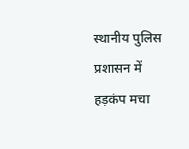स्थानीय पुलिस प्रशासन में हड़कंप मचा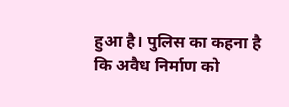हुआ है। पुलिस का कहना है कि अवैध निर्माण को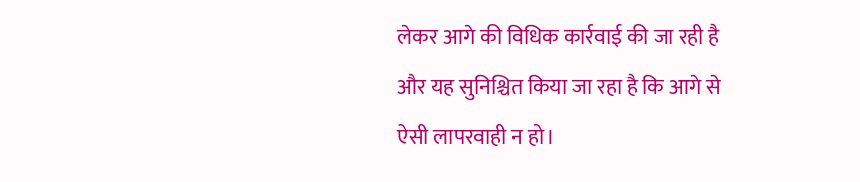लेकर आगे की विधिक कार्रवाई की जा रही है और यह सुनिश्चित किया जा रहा है कि आगे से ऐसी लापरवाही न हो।